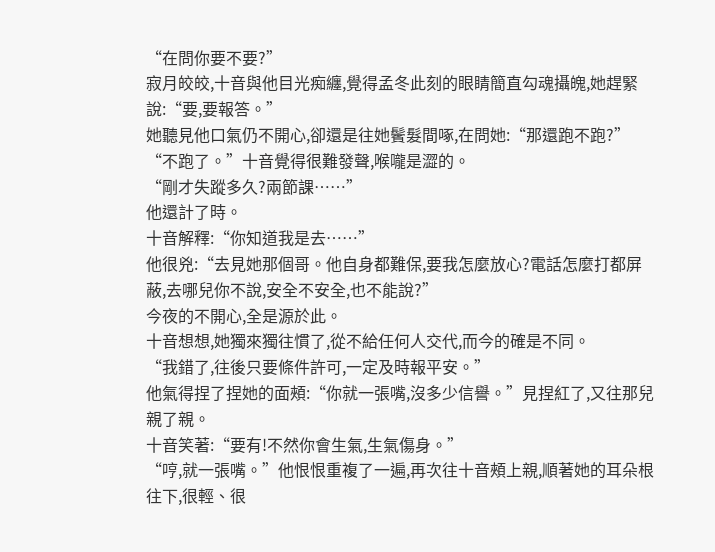“在問你要不要?”
寂月皎皎,十音與他目光痴纏,覺得孟冬此刻的眼睛簡直勾魂攝魄,她趕緊說:“要,要報答。”
她聽見他口氣仍不開心,卻還是往她鬢髮間啄,在問她:“那還跑不跑?”
“不跑了。”十音覺得很難發聲,喉嚨是澀的。
“剛才失蹤多久?兩節課……”
他還計了時。
十音解釋:“你知道我是去……”
他很兇:“去見她那個哥。他自身都難保,要我怎麼放心?電話怎麼打都屏蔽,去哪兒你不說,安全不安全,也不能說?”
今夜的不開心,全是源於此。
十音想想,她獨來獨往慣了,從不給任何人交代,而今的確是不同。
“我錯了,往後只要條件許可,一定及時報平安。”
他氣得捏了捏她的面頰:“你就一張嘴,沒多少信譽。”見捏紅了,又往那兒親了親。
十音笑著:“要有!不然你會生氣,生氣傷身。”
“哼,就一張嘴。”他恨恨重複了一遍,再次往十音頰上親,順著她的耳朵根往下,很輕、很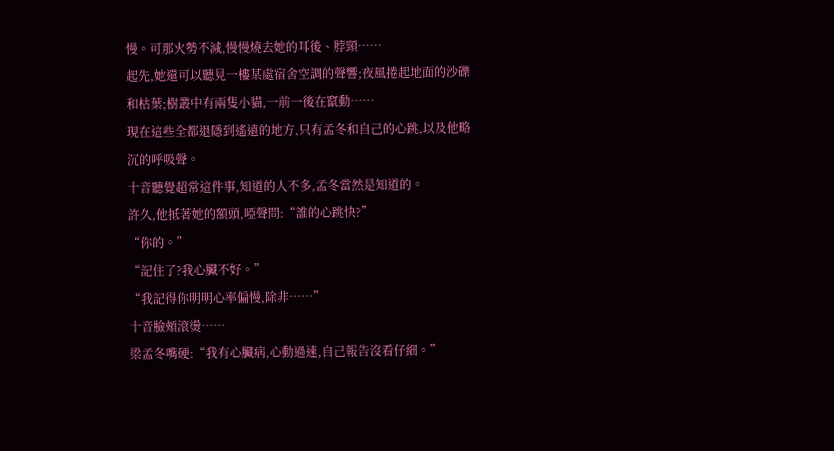慢。可那火勢不減,慢慢燒去她的耳後、脖頸……
起先,她還可以聽見一樓某處宿舍空調的聲響;夜風捲起地面的沙礫和枯葉;樹叢中有兩隻小貓,一前一後在竄動……
現在這些全都退隱到遙遠的地方,只有孟冬和自己的心跳,以及他略沉的呼吸聲。
十音聽覺超常這件事,知道的人不多,孟冬當然是知道的。
許久,他抵著她的額頭,啞聲問:“誰的心跳快?”
“你的。”
“記住了?我心臟不好。”
“我記得你明明心率偏慢,除非……”
十音臉頰滾燙……
梁孟冬嘴硬:“我有心臟病,心動過速,自己報告沒看仔細。”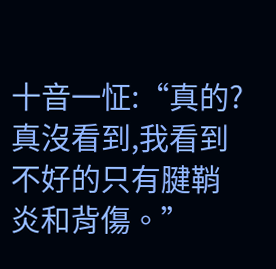十音一怔:“真的?真沒看到,我看到不好的只有腱鞘炎和背傷。”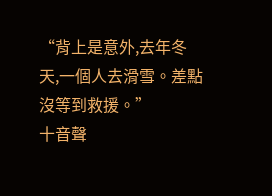“背上是意外,去年冬天,一個人去滑雪。差點沒等到救援。”
十音聲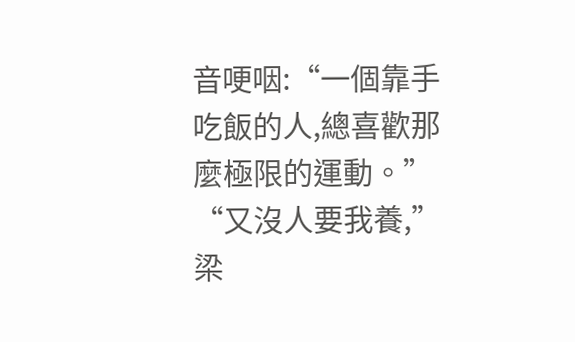音哽咽:“一個靠手吃飯的人,總喜歡那麼極限的運動。”
“又沒人要我養,”梁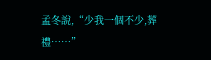孟冬說,“少我一個不少,葬禮……”